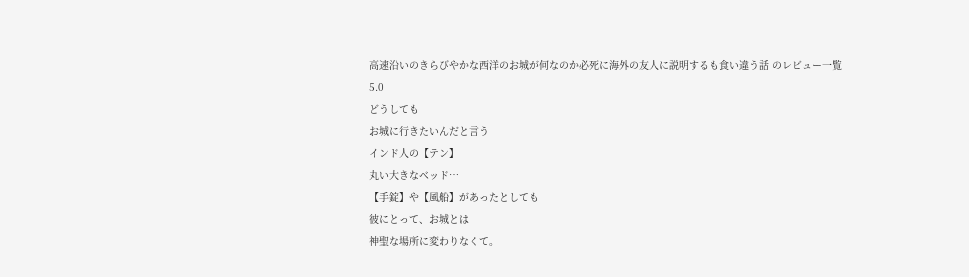高速沿いのきらびやかな西洋のお城が何なのか必死に海外の友人に説明するも食い違う話 のレビュー一覧
5.0
どうしても
お城に行きたいんだと言う
インド人の【テン】
丸い大きなベッド…
【手錠】や【風船】があったとしても
彼にとって、お城とは
神聖な場所に変わりなくて。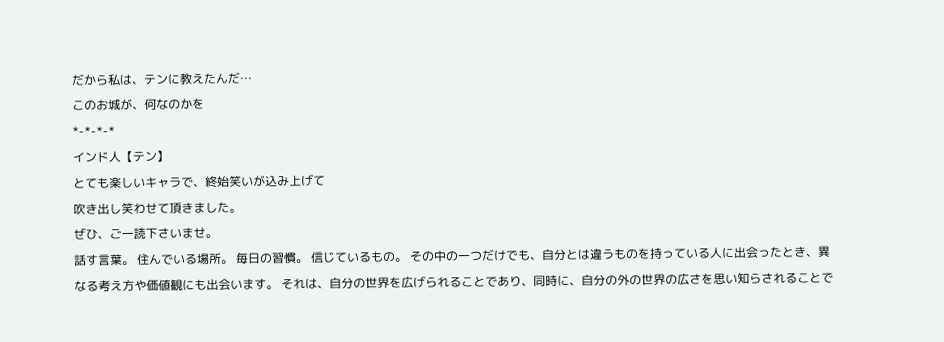だから私は、テンに教えたんだ…
このお城が、何なのかを
*-*-*-*
インド人【テン】
とても楽しいキャラで、終始笑いが込み上げて
吹き出し笑わせて頂きました。
ぜひ、ご一読下さいませ。
話す言葉。 住んでいる場所。 毎日の習慣。 信じているもの。 その中の一つだけでも、自分とは違うものを持っている人に出会ったとき、異なる考え方や価値観にも出会います。 それは、自分の世界を広げられることであり、同時に、自分の外の世界の広さを思い知らされることで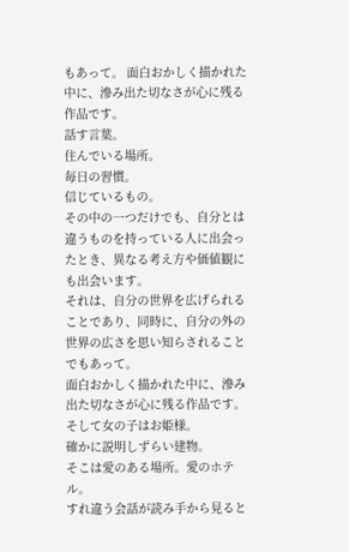もあって。 面白おかしく描かれた中に、滲み出た切なさが心に残る作品です。
話す言葉。
住んでいる場所。
毎日の習慣。
信じているもの。
その中の一つだけでも、自分とは違うものを持っている人に出会ったとき、異なる考え方や価値観にも出会います。
それは、自分の世界を広げられることであり、同時に、自分の外の世界の広さを思い知らされることでもあって。
面白おかしく描かれた中に、滲み出た切なさが心に残る作品です。
そして女の子はお姫様。
確かに説明しずらい建物。
そこは愛のある場所。愛のホテル。
すれ違う会話が読み手から見ると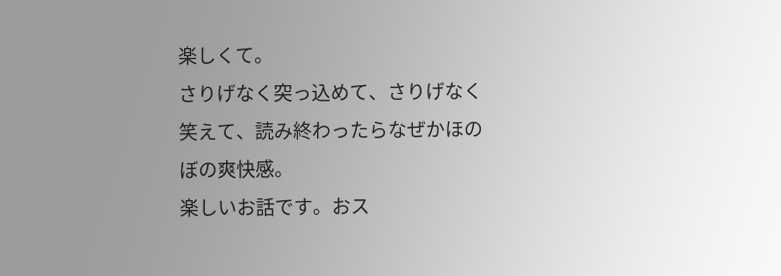楽しくて。
さりげなく突っ込めて、さりげなく笑えて、読み終わったらなぜかほのぼの爽快感。
楽しいお話です。おス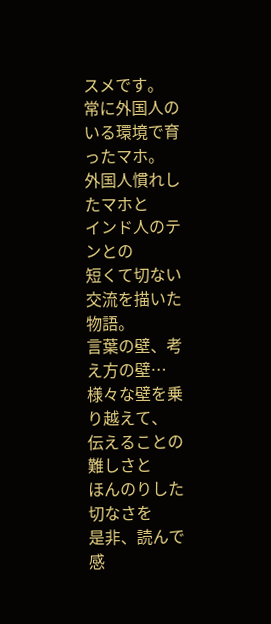スメです。
常に外国人のいる環境で育ったマホ。
外国人慣れしたマホと
インド人のテンとの
短くて切ない交流を描いた物語。
言葉の壁、考え方の壁…
様々な壁を乗り越えて、
伝えることの難しさと
ほんのりした切なさを
是非、読んで感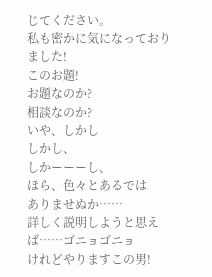じてください。
私も密かに気になっておりました!
このお題!
お題なのか?
相談なのか?
いや、しかし
しかし、
しかーーーし、
ほら、色々とあるでは
ありませぬか……
詳しく説明しようと思えば……ゴニョゴニョ
けれどやりますこの男!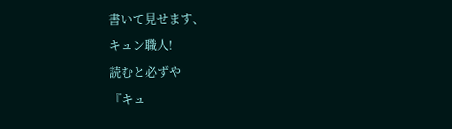書いて見せます、
キュン職人!
読むと必ずや
『キュ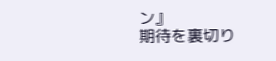ン』
期待を裏切り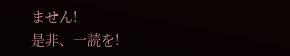ません!
是非、一読を!